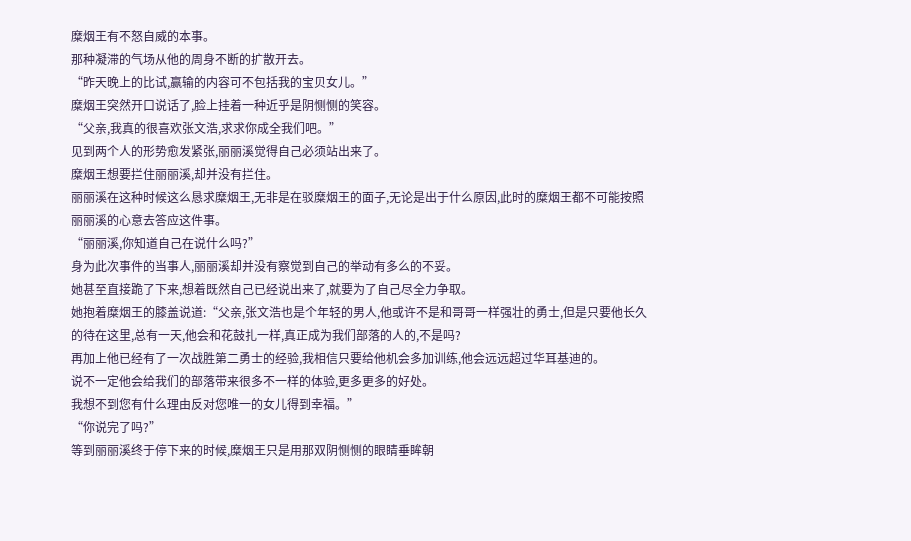糜烟王有不怒自威的本事。
那种凝滞的气场从他的周身不断的扩散开去。
“昨天晚上的比试,赢输的内容可不包括我的宝贝女儿。”
糜烟王突然开口说话了,脸上挂着一种近乎是阴恻恻的笑容。
“父亲,我真的很喜欢张文浩,求求你成全我们吧。”
见到两个人的形势愈发紧张,丽丽溪觉得自己必须站出来了。
糜烟王想要拦住丽丽溪,却并没有拦住。
丽丽溪在这种时候这么恳求糜烟王,无非是在驳糜烟王的面子,无论是出于什么原因,此时的糜烟王都不可能按照丽丽溪的心意去答应这件事。
“丽丽溪,你知道自己在说什么吗?”
身为此次事件的当事人,丽丽溪却并没有察觉到自己的举动有多么的不妥。
她甚至直接跪了下来,想着既然自己已经说出来了,就要为了自己尽全力争取。
她抱着糜烟王的膝盖说道:“父亲,张文浩也是个年轻的男人,他或许不是和哥哥一样强壮的勇士,但是只要他长久的待在这里,总有一天,他会和花鼓扎一样,真正成为我们部落的人的,不是吗?
再加上他已经有了一次战胜第二勇士的经验,我相信只要给他机会多加训练,他会远远超过华耳基迪的。
说不一定他会给我们的部落带来很多不一样的体验,更多更多的好处。
我想不到您有什么理由反对您唯一的女儿得到幸福。”
“你说完了吗?”
等到丽丽溪终于停下来的时候,糜烟王只是用那双阴恻恻的眼睛垂眸朝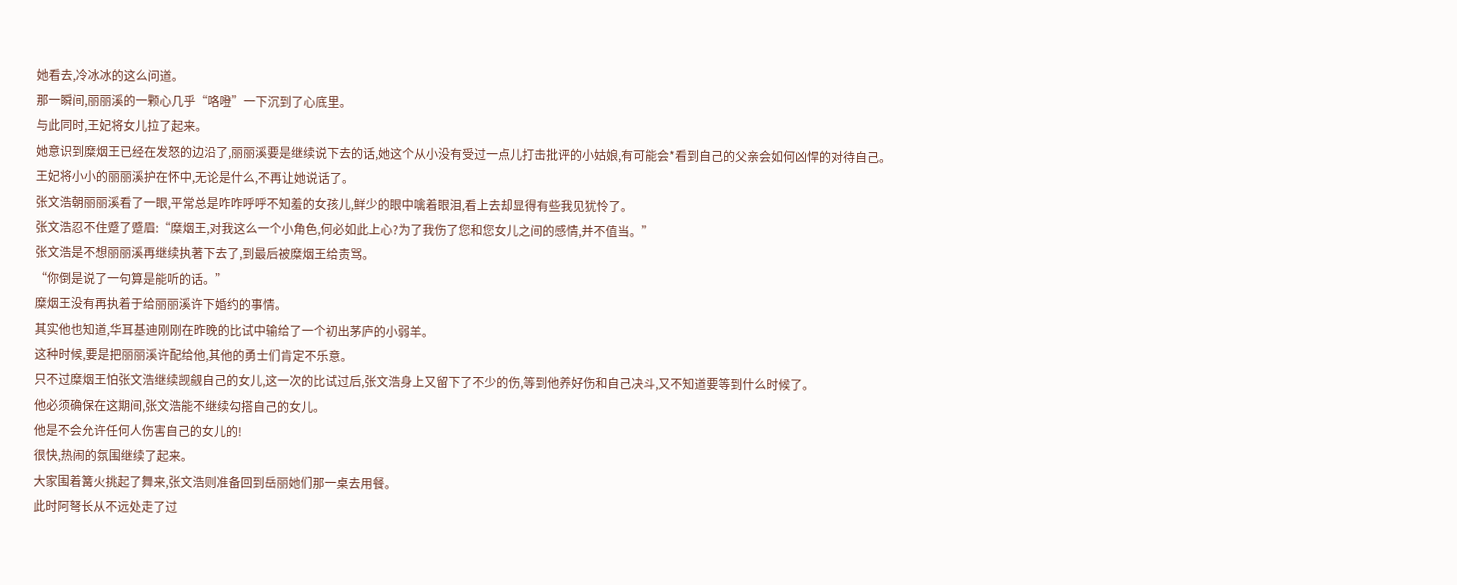她看去,冷冰冰的这么问道。
那一瞬间,丽丽溪的一颗心几乎“咯噔”一下沉到了心底里。
与此同时,王妃将女儿拉了起来。
她意识到糜烟王已经在发怒的边沿了,丽丽溪要是继续说下去的话,她这个从小没有受过一点儿打击批评的小姑娘,有可能会*看到自己的父亲会如何凶悍的对待自己。
王妃将小小的丽丽溪护在怀中,无论是什么,不再让她说话了。
张文浩朝丽丽溪看了一眼,平常总是咋咋呼呼不知羞的女孩儿,鲜少的眼中噙着眼泪,看上去却显得有些我见犹怜了。
张文浩忍不住蹙了蹙眉:“糜烟王,对我这么一个小角色,何必如此上心?为了我伤了您和您女儿之间的感情,并不值当。”
张文浩是不想丽丽溪再继续执著下去了,到最后被糜烟王给责骂。
“你倒是说了一句算是能听的话。”
糜烟王没有再执着于给丽丽溪许下婚约的事情。
其实他也知道,华耳基迪刚刚在昨晚的比试中输给了一个初出茅庐的小弱羊。
这种时候,要是把丽丽溪许配给他,其他的勇士们肯定不乐意。
只不过糜烟王怕张文浩继续觊觎自己的女儿,这一次的比试过后,张文浩身上又留下了不少的伤,等到他养好伤和自己决斗,又不知道要等到什么时候了。
他必须确保在这期间,张文浩能不继续勾搭自己的女儿。
他是不会允许任何人伤害自己的女儿的!
很快,热闹的氛围继续了起来。
大家围着篝火挑起了舞来,张文浩则准备回到岳丽她们那一桌去用餐。
此时阿弩长从不远处走了过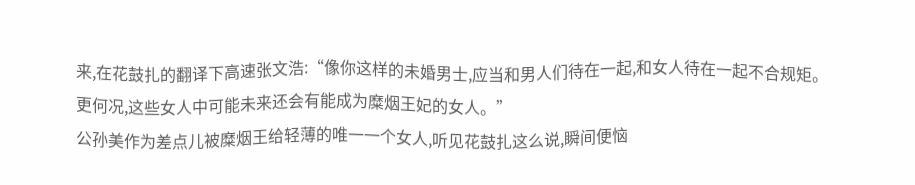来,在花鼓扎的翻译下高速张文浩:“像你这样的未婚男士,应当和男人们待在一起,和女人待在一起不合规矩。
更何况,这些女人中可能未来还会有能成为糜烟王妃的女人。”
公孙美作为差点儿被糜烟王给轻薄的唯一一个女人,听见花鼓扎这么说,瞬间便恼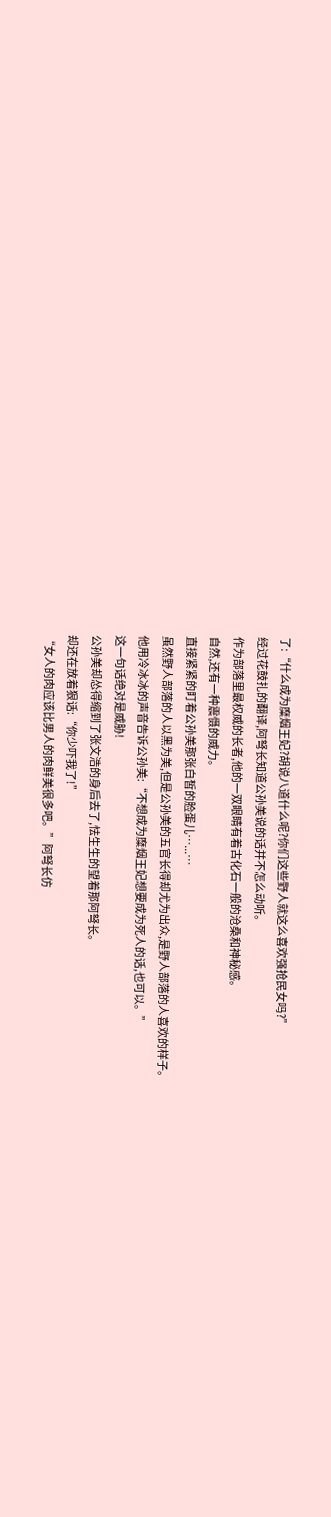了:“什么成为糜烟王妃?胡说八道什么呢?你们这些野人就这么喜欢强抢民女吗?”
经过花鼓扎的翻译,阿弩长知道公孙美说的话并不怎么动听。
作为部落里最权威的长者,他的一双眼睛有着古化石一般的沧桑和神秘感。
自然,还有一种震慑的威力。
直接紧紧的盯着公孙美那张白皙的脸蛋儿…...…
虽然野人部落的人以黑为美,但是公孙美的五官长得却尤为出众,是野人部落的人喜欢的样子。
他用冷冰冰的声音告诉公孙美:“不想成为糜烟王妃想要成为死人的话,也可以。”
这一句话绝对是威胁!
公孙美却怂得缩到了张文浩的身后去了,怯生生的望着那阿弩长。
却还在放着狠话:“你少吓我了!”
“女人的肉应该比男人的肉鲜美很多吧。”阿弩长仿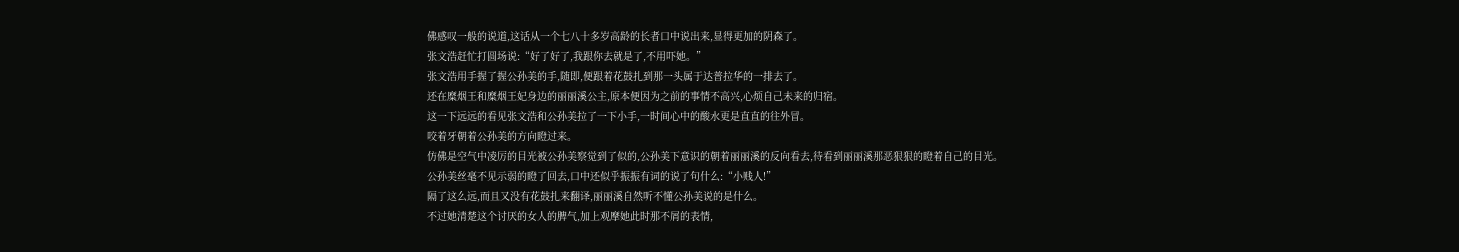佛感叹一般的说道,这话从一个七八十多岁高龄的长者口中说出来,显得更加的阴森了。
张文浩赶忙打圆场说:“好了好了,我跟你去就是了,不用吓她。”
张文浩用手握了握公孙美的手,随即,便跟着花鼓扎到那一头属于达普拉华的一排去了。
还在糜烟王和糜烟王妃身边的丽丽溪公主,原本便因为之前的事情不高兴,心烦自己未来的归宿。
这一下远远的看见张文浩和公孙美拉了一下小手,一时间心中的酸水更是直直的往外冒。
咬着牙朝着公孙美的方向瞪过来。
仿佛是空气中凌厉的目光被公孙美察觉到了似的,公孙美下意识的朝着丽丽溪的反向看去,待看到丽丽溪那恶狠狠的瞪着自己的目光。
公孙美丝毫不见示弱的瞪了回去,口中还似乎振振有词的说了句什么:“小贱人!”
隔了这么远,而且又没有花鼓扎来翻译,丽丽溪自然听不懂公孙美说的是什么。
不过她清楚这个讨厌的女人的脾气,加上观摩她此时那不屑的表情,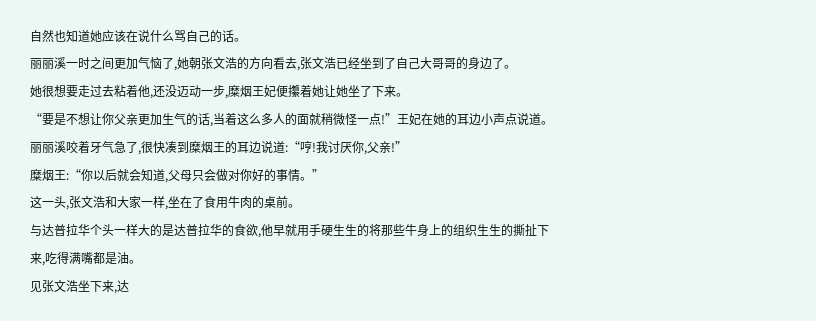自然也知道她应该在说什么骂自己的话。
丽丽溪一时之间更加气恼了,她朝张文浩的方向看去,张文浩已经坐到了自己大哥哥的身边了。
她很想要走过去粘着他,还没迈动一步,糜烟王妃便攥着她让她坐了下来。
“要是不想让你父亲更加生气的话,当着这么多人的面就稍微怪一点!”王妃在她的耳边小声点说道。
丽丽溪咬着牙气急了,很快凑到糜烟王的耳边说道:“哼!我讨厌你,父亲!”
糜烟王:“你以后就会知道,父母只会做对你好的事情。”
这一头,张文浩和大家一样,坐在了食用牛肉的桌前。
与达普拉华个头一样大的是达普拉华的食欲,他早就用手硬生生的将那些牛身上的组织生生的撕扯下来,吃得满嘴都是油。
见张文浩坐下来,达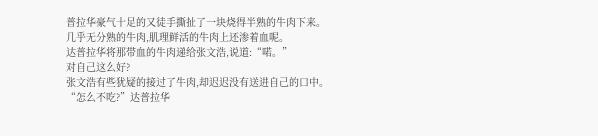普拉华豪气十足的又徒手撕扯了一块烧得半熟的牛肉下来。
几乎无分熟的牛肉,肌理鲜活的牛肉上还渗着血呢。
达普拉华将那带血的牛肉递给张文浩,说道:“喏。”
对自己这么好?
张文浩有些犹疑的接过了牛肉,却迟迟没有送进自己的口中。
“怎么不吃?”达普拉华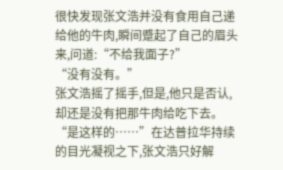很快发现张文浩并没有食用自己递给他的牛肉,瞬间蹙起了自己的眉头来,问道:“不给我面子?”
“没有没有。”
张文浩摇了摇手,但是,他只是否认,却还是没有把那牛肉给吃下去。
“是这样的……”在达普拉华持续的目光凝视之下,张文浩只好解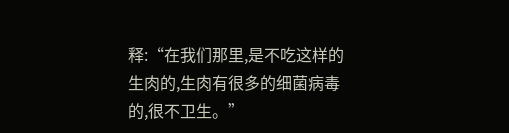释:“在我们那里,是不吃这样的生肉的,生肉有很多的细菌病毒的,很不卫生。”